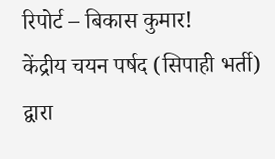रिपोर्ट – बिकास कुमार!
केंद्रीय चयन पर्षद (सिपाही भर्ती) द्वारा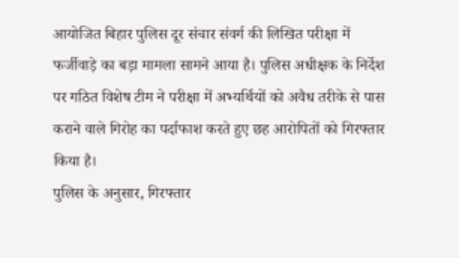आयोजित बिहार पुलिस दूर संचार संवर्ग की लिखित परीक्षा में फर्जीवाड़े का बड़ा मामला सामने आया है। पुलिस अधीक्षक के निर्देश पर गठित विशेष टीम ने परीक्षा में अभ्यर्थियों को अवैध तरीके से पास कराने वाले गिरोह का पर्दाफाश करते हुए छह आरोपितों को गिरफ्तार किया है।
पुलिस के अनुसार, गिरफ्तार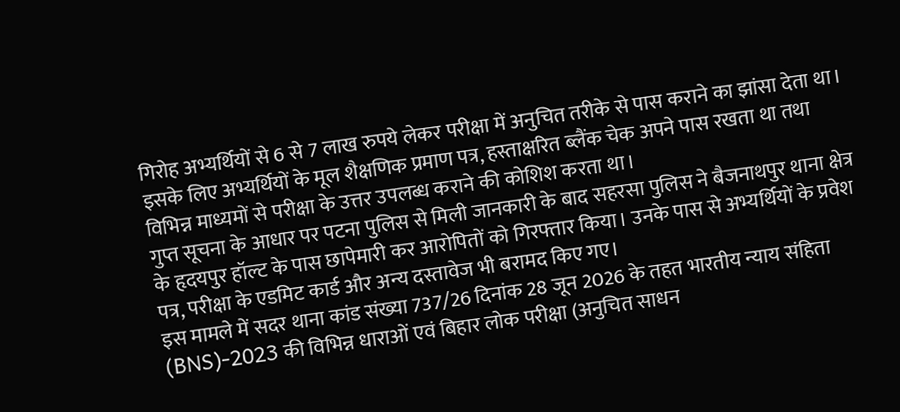गिरोह अभ्यर्थियों से 6 से 7 लाख रुपये लेकर परीक्षा में अनुचित तरीके से पास कराने का झांसा देता था। इसके लिए अभ्यर्थियों के मूल शैक्षणिक प्रमाण पत्र, हस्ताक्षरित ब्लैंक चेक अपने पास रखता था तथा विभिन्न माध्यमों से परीक्षा के उत्तर उपलब्ध कराने की कोशिश करता था।
गुप्त सूचना के आधार पर पटना पुलिस से मिली जानकारी के बाद सहरसा पुलिस ने बैजनाथपुर थाना क्षेत्र के हृदयपुर हॉल्ट के पास छापेमारी कर आरोपितों को गिरफ्तार किया। उनके पास से अभ्यर्थियों के प्रवेश पत्र, परीक्षा के एडमिट कार्ड और अन्य दस्तावेज भी बरामद किए गए।
इस मामले में सदर थाना कांड संख्या 737/26 दिनांक 28 जून 2026 के तहत भारतीय न्याय संहिता (BNS)-2023 की विभिन्न धाराओं एवं बिहार लोक परीक्षा (अनुचित साधन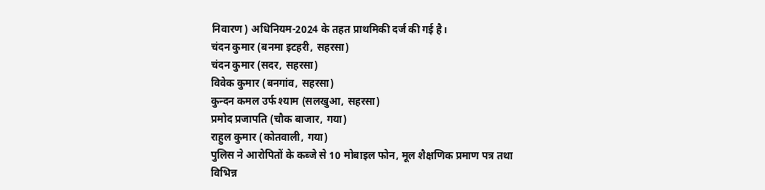निवारण) अधिनियम-2024 के तहत प्राथमिकी दर्ज की गई है।
चंदन कुमार (बनमा इटहरी, सहरसा)
चंदन कुमार (सदर, सहरसा)
विवेक कुमार (बनगांव, सहरसा)
कुन्दन कमल उर्फ श्याम (सलखुआ, सहरसा)
प्रमोद प्रजापति (चौक बाजार, गया)
राहुल कुमार (कोतवाली, गया)
पुलिस ने आरोपितों के कब्जे से 10 मोबाइल फोन, मूल शैक्षणिक प्रमाण पत्र तथा विभिन्न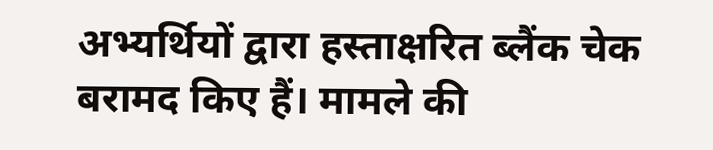अभ्यर्थियों द्वारा हस्ताक्षरित ब्लैंक चेक बरामद किए हैं। मामले की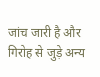जांच जारी है और गिरोह से जुड़े अन्य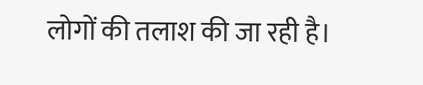लोगों की तलाश की जा रही है।